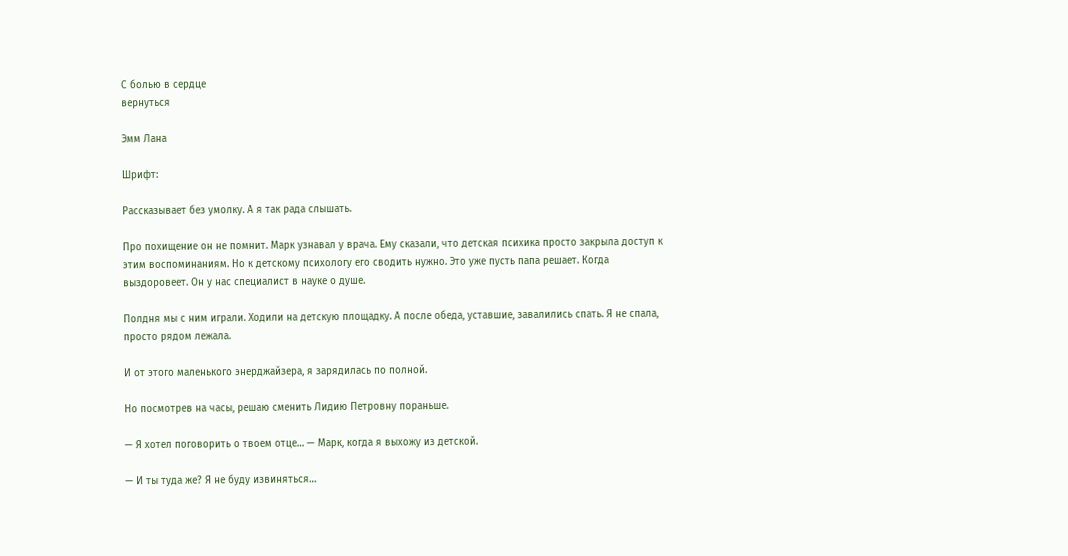С болью в сердце
вернуться

Эмм Лана

Шрифт:

Рассказывает без умолку. А я так рада слышать.

Про похищение он не помнит. Марк узнавал у врача. Ему сказали, что детская психика просто закрыла доступ к этим воспоминаниям. Но к детскому психологу его сводить нужно. Это уже пусть папа решает. Когда выздоровеет. Он у нас специалист в науке о душе.

Полдня мы с ним играли. Ходили на детскую площадку. А после обеда, уставшие, завалились спать. Я не спала, просто рядом лежала.

И от этого маленького энерджайзера, я зарядилась по полной.

Но посмотрев на часы, решаю сменить Лидию Петровну пораньше.

— Я хотел поговорить о твоем отце… — Марк, когда я выхожу из детской.

— И ты туда же? Я не буду извиняться…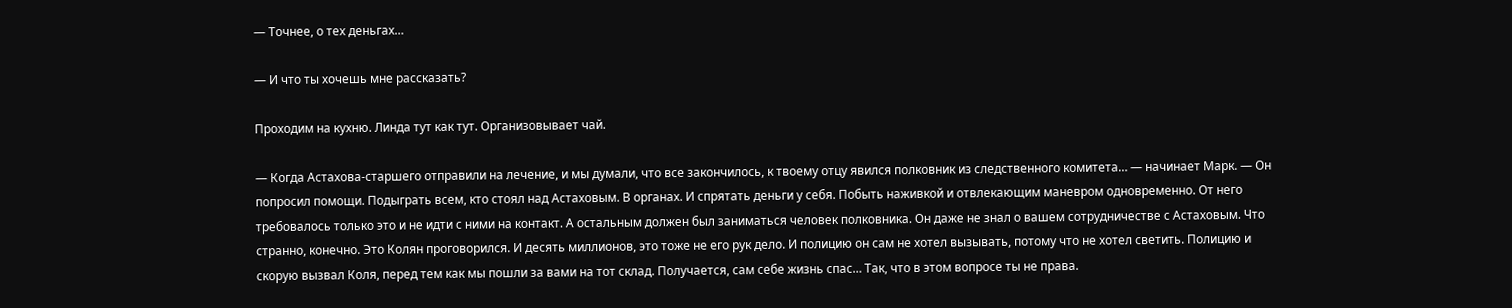— Точнее, о тех деньгах…

— И что ты хочешь мне рассказать?

Проходим на кухню. Линда тут как тут. Организовывает чай.

— Когда Астахова-старшего отправили на лечение, и мы думали, что все закончилось, к твоему отцу явился полковник из следственного комитета… — начинает Марк. — Он попросил помощи. Подыграть всем, кто стоял над Астаховым. В органах. И спрятать деньги у себя. Побыть наживкой и отвлекающим маневром одновременно. От него требовалось только это и не идти с ними на контакт. А остальным должен был заниматься человек полковника. Он даже не знал о вашем сотрудничестве с Астаховым. Что странно, конечно. Это Колян проговорился. И десять миллионов, это тоже не его рук дело. И полицию он сам не хотел вызывать, потому что не хотел светить. Полицию и скорую вызвал Коля, перед тем как мы пошли за вами на тот склад. Получается, сам себе жизнь спас… Так, что в этом вопросе ты не права.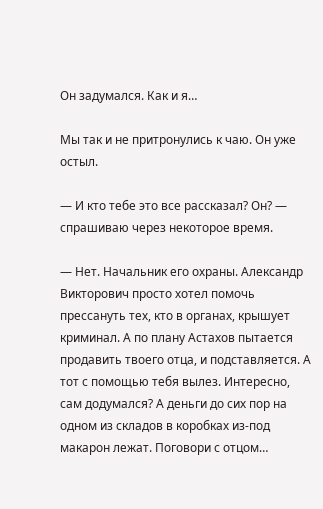Он задумался. Как и я…

Мы так и не притронулись к чаю. Он уже остыл.

— И кто тебе это все рассказал? Он? — спрашиваю через некоторое время.

— Нет. Начальник его охраны. Александр Викторович просто хотел помочь прессануть тех, кто в органах, крышует криминал. А по плану Астахов пытается продавить твоего отца, и подставляется. А тот с помощью тебя вылез. Интересно, сам додумался? А деньги до сих пор на одном из складов в коробках из-под макарон лежат. Поговори с отцом…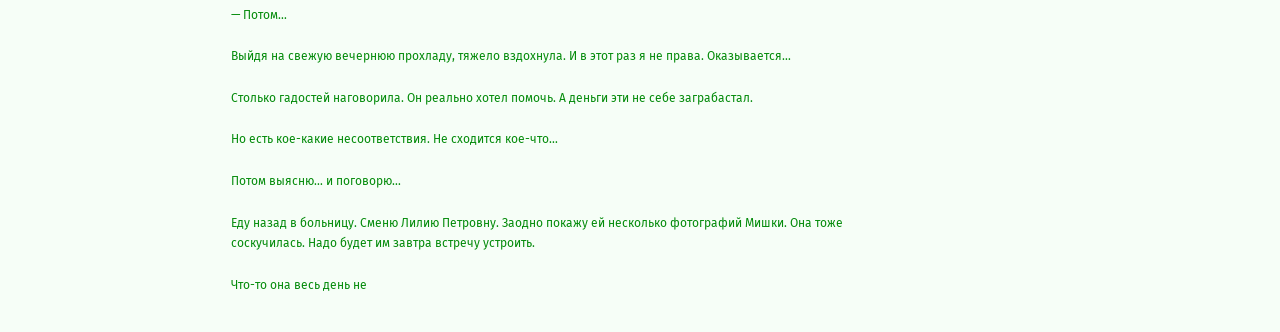— Потом…

Выйдя на свежую вечернюю прохладу, тяжело вздохнула. И в этот раз я не права. Оказывается…

Столько гадостей наговорила. Он реально хотел помочь. А деньги эти не себе заграбастал.

Но есть кое-какие несоответствия. Не сходится кое-что…

Потом выясню… и поговорю…

Еду назад в больницу. Сменю Лилию Петровну. Заодно покажу ей несколько фотографий Мишки. Она тоже соскучилась. Надо будет им завтра встречу устроить.

Что-то она весь день не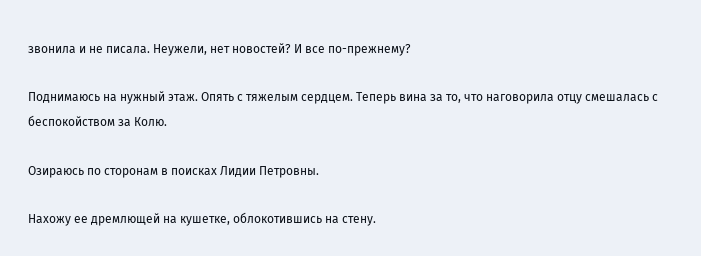звонила и не писала. Неужели, нет новостей? И все по-прежнему?

Поднимаюсь на нужный этаж. Опять с тяжелым сердцем. Теперь вина за то, что наговорила отцу смешалась с беспокойством за Колю.

Озираюсь по сторонам в поисках Лидии Петровны.

Нахожу ее дремлющей на кушетке, облокотившись на стену.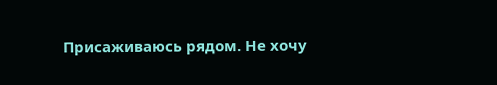Присаживаюсь рядом. Не хочу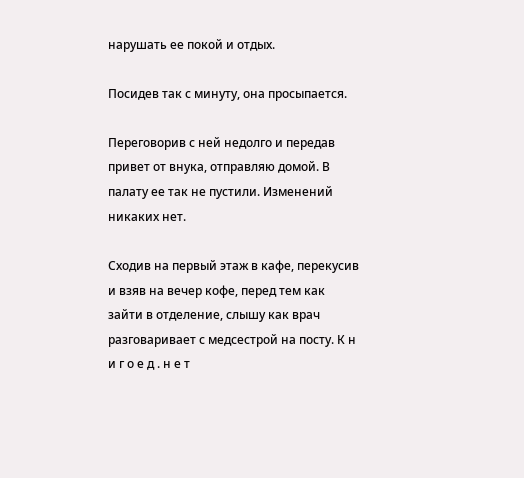нарушать ее покой и отдых.

Посидев так с минуту, она просыпается.

Переговорив с ней недолго и передав привет от внука, отправляю домой. В палату ее так не пустили. Изменений никаких нет.

Сходив на первый этаж в кафе, перекусив и взяв на вечер кофе, перед тем как зайти в отделение, слышу как врач разговаривает с медсестрой на посту. К н и г о е д . н е т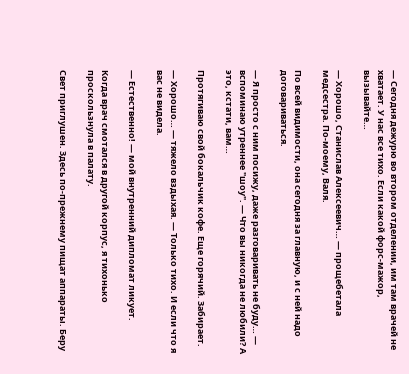— Сегодня дежурю во втором отделении, им там врачей не хватает. У нас все тихо. Если какой форс-мажор, вызывайте…

— Хорошо, Станислав Алексеевич… — прощебетала медсестра. По-моему, Валя.

По всей видимости, она сегодня за главную, и с ней надо договариваться.

— Я просто с ним посижу, даже разговаривать не буду… — вспоминаю утреннее "шоу". — Что вы никогда не любили? А это, кстати, вам…

Протягиваю свой бокальчик кофе. Еще горячий. Забирает.

— Хорошо… — тяжело вздыхая. — Только тихо. И если что я вас не видела.

— Естественно! — мой внутренний дипломат ликует.

Когда врач смотался в другой корпус, я тихонько проскользнула в палату.

Свет приглушен. Здесь по-прежнему пищат аппараты. Беру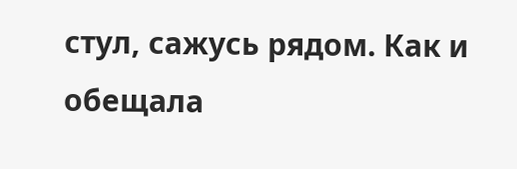стул, сажусь рядом. Как и обещала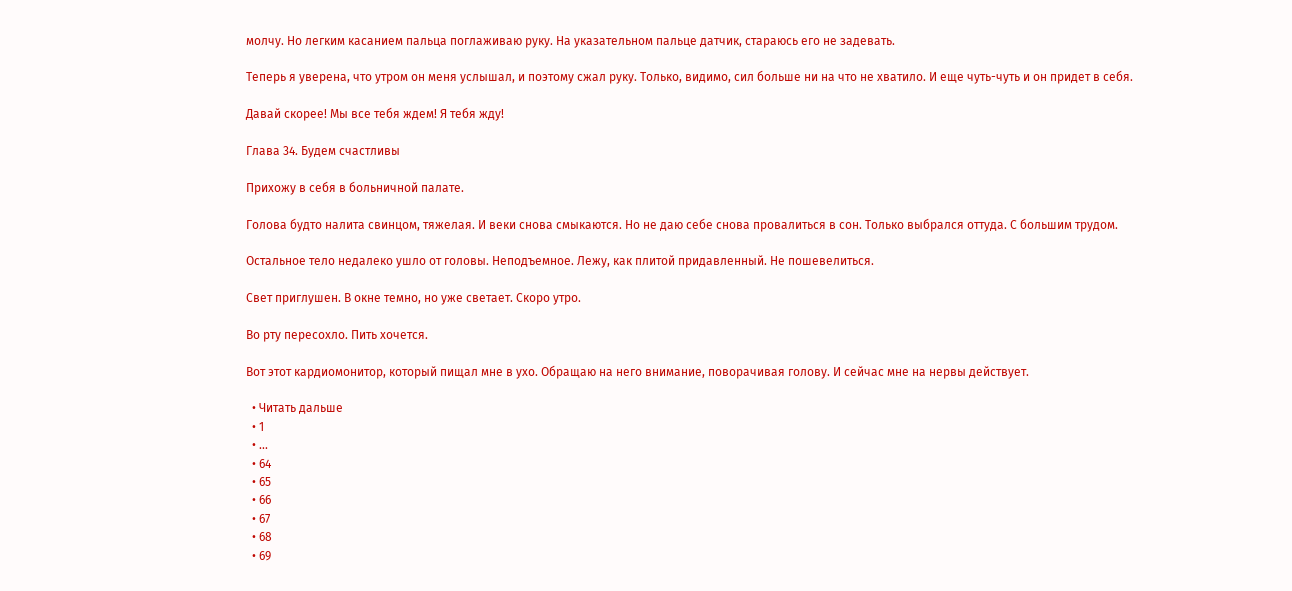молчу. Но легким касанием пальца поглаживаю руку. На указательном пальце датчик, стараюсь его не задевать.

Теперь я уверена, что утром он меня услышал, и поэтому сжал руку. Только, видимо, сил больше ни на что не хватило. И еще чуть-чуть и он придет в себя.

Давай скорее! Мы все тебя ждем! Я тебя жду!

Глава 34. Будем счастливы

Прихожу в себя в больничной палате.

Голова будто налита свинцом, тяжелая. И веки снова смыкаются. Но не даю себе снова провалиться в сон. Только выбрался оттуда. С большим трудом.

Остальное тело недалеко ушло от головы. Неподъемное. Лежу, как плитой придавленный. Не пошевелиться.

Свет приглушен. В окне темно, но уже светает. Скоро утро.

Во рту пересохло. Пить хочется.

Вот этот кардиомонитор, который пищал мне в ухо. Обращаю на него внимание, поворачивая голову. И сейчас мне на нервы действует.

  • Читать дальше
  • 1
  • ...
  • 64
  • 65
  • 66
  • 67
  • 68
  • 69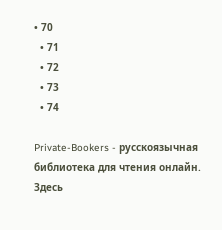• 70
  • 71
  • 72
  • 73
  • 74

Private-Bookers - русскоязычная библиотека для чтения онлайн. Здесь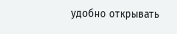удобно открывать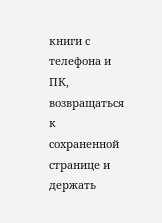книги с телефона и ПК, возвращаться к сохраненной странице и держать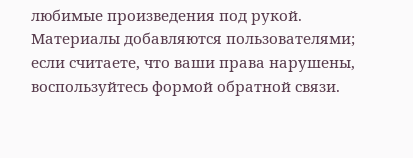любимые произведения под рукой. Материалы добавляются пользователями; если считаете, что ваши права нарушены, воспользуйтесь формой обратной связи.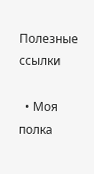Полезные ссылки

  • Моя полка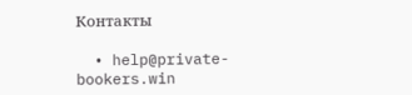Контакты

  • help@private-bookers.win